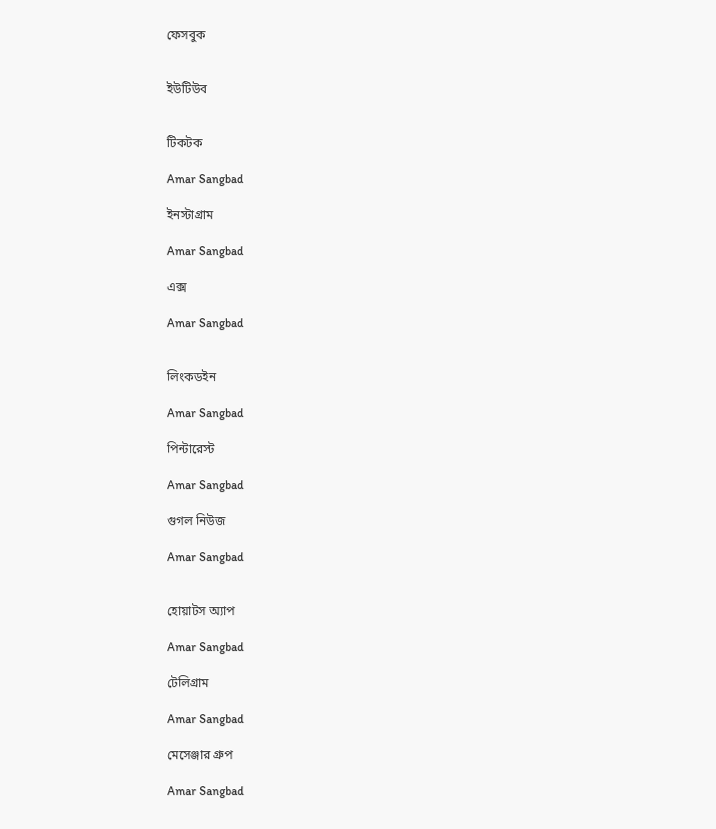ফেসবুক


ইউটিউব


টিকটক

Amar Sangbad

ইনস্টাগ্রাম

Amar Sangbad

এক্স

Amar Sangbad


লিংকডইন

Amar Sangbad

পিন্টারেস্ট

Amar Sangbad

গুগল নিউজ

Amar Sangbad


হোয়াটস অ্যাপ

Amar Sangbad

টেলিগ্রাম

Amar Sangbad

মেসেঞ্জার গ্রুপ

Amar Sangbad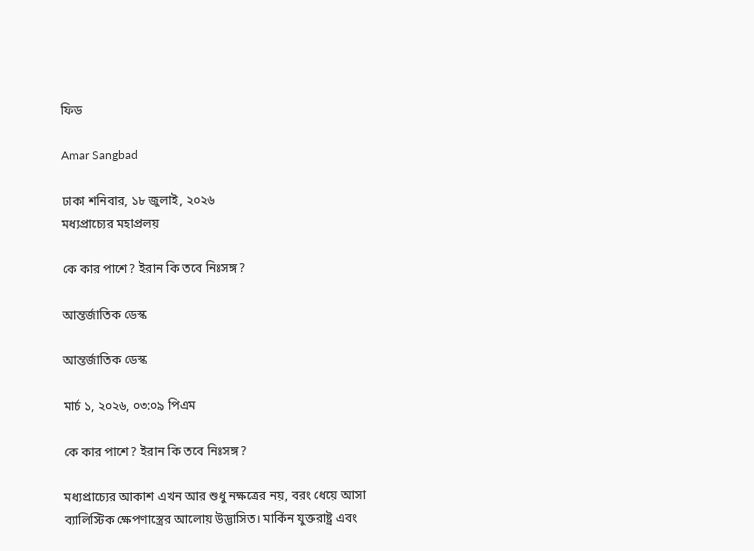ফিড

Amar Sangbad

ঢাকা শনিবার, ১৮ জুলাই, ২০২৬
মধ্যপ্রাচ্যের মহাপ্রলয়

কে কার পাশে? ইরান কি তবে নিঃসঙ্গ?

আন্তর্জাতিক ডেস্ক

আন্তর্জাতিক ডেস্ক

মার্চ ১, ২০২৬, ০৩:০৯ পিএম

কে কার পাশে? ইরান কি তবে নিঃসঙ্গ?

মধ্যপ্রাচ্যের আকাশ এখন আর শুধু নক্ষত্রের নয়, বরং ধেয়ে আসা ব্যালিস্টিক ক্ষেপণাস্ত্রের আলোয় উদ্ভাসিত। মার্কিন যুক্তরাষ্ট্র এবং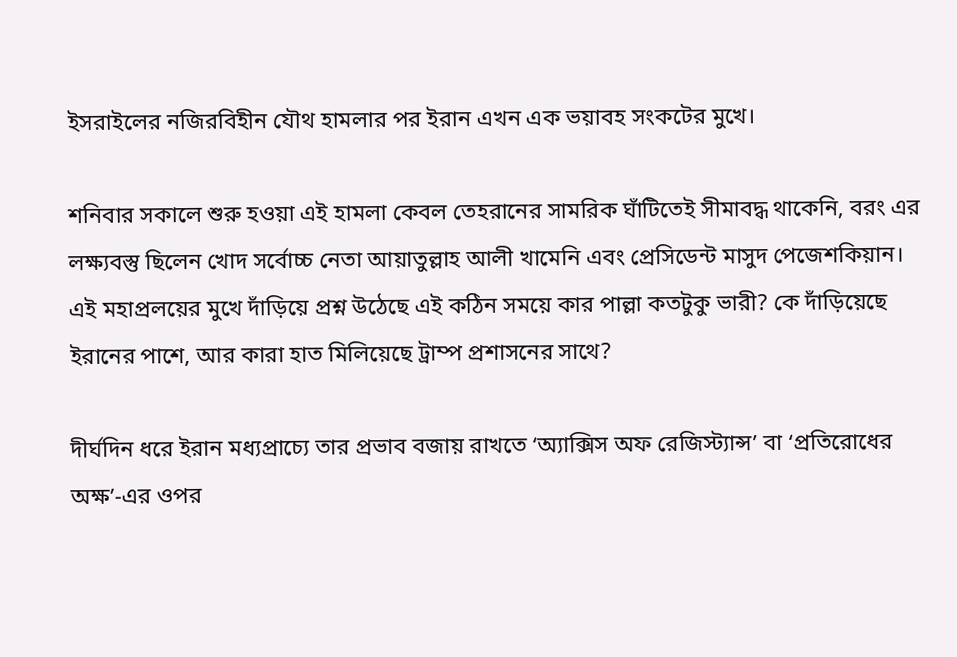ইসরাইলের নজিরবিহীন যৌথ হামলার পর ইরান এখন এক ভয়াবহ সংকটের মুখে।

শনিবার সকালে শুরু হওয়া এই হামলা কেবল তেহরানের সামরিক ঘাঁটিতেই সীমাবদ্ধ থাকেনি, বরং এর লক্ষ্যবস্তু ছিলেন খোদ সর্বোচ্চ নেতা আয়াতুল্লাহ আলী খামেনি এবং প্রেসিডেন্ট মাসুদ পেজেশকিয়ান। এই মহাপ্রলয়ের মুখে দাঁড়িয়ে প্রশ্ন উঠেছে এই কঠিন সময়ে কার পাল্লা কতটুকু ভারী? কে দাঁড়িয়েছে ইরানের পাশে, আর কারা হাত মিলিয়েছে ট্রাম্প প্রশাসনের সাথে?

দীর্ঘদিন ধরে ইরান মধ্যপ্রাচ্যে তার প্রভাব বজায় রাখতে ‘অ্যাক্সিস অফ রেজিস্ট্যান্স’ বা ‘প্রতিরোধের অক্ষ’-এর ওপর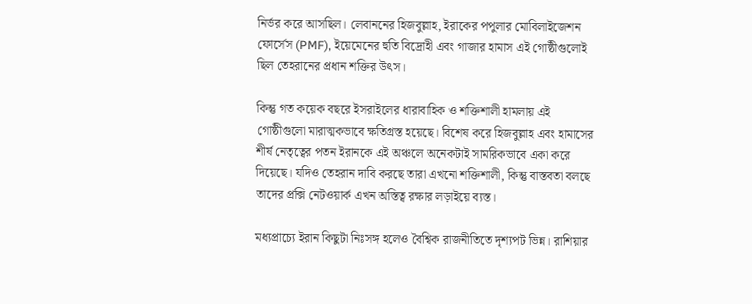নির্ভর করে আসছিল। লেবাননের হিজবুল্লাহ, ইরাকের পপুলার মোবিলাইজেশন ফোর্সেস (PMF), ইয়েমেনের হুতি বিদ্রোহী এবং গাজার হামাস এই গোষ্ঠীগুলোই ছিল তেহরানের প্রধান শক্তির উৎস।

কিন্তু গত কয়েক বছরে ইসরাইলের ধারাবাহিক ও শক্তিশালী হামলায় এই গোষ্ঠীগুলো মারাত্মকভাবে ক্ষতিগ্রস্ত হয়েছে। বিশেষ করে হিজবুল্লাহ এবং হামাসের শীর্ষ নেতৃত্বের পতন ইরানকে এই অঞ্চলে অনেকটাই সামরিকভাবে একা করে দিয়েছে। যদিও তেহরান দাবি করছে তারা এখনো শক্তিশালী, কিন্তু বাস্তবতা বলছে তাদের প্রক্সি নেটওয়ার্ক এখন অস্তিত্ব রক্ষার লড়াইয়ে ব্যস্ত।

মধ্যপ্রাচ্যে ইরান কিছুটা নিঃসঙ্গ হলেও বৈশ্বিক রাজনীতিতে দৃশ্যপট ভিন্ন। রাশিয়ার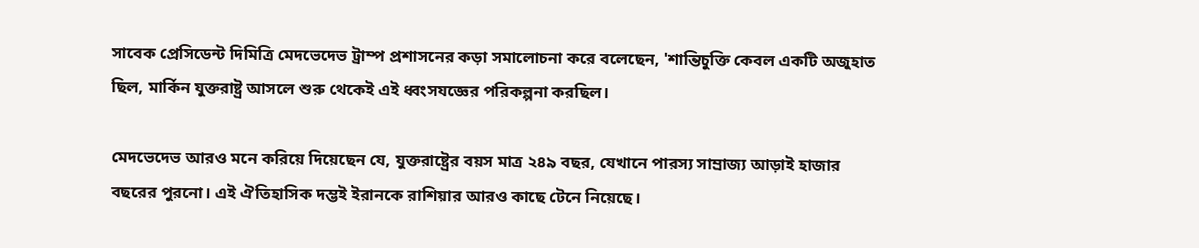সাবেক প্রেসিডেন্ট দিমিত্রি মেদভেদেভ ট্রাম্প প্রশাসনের কড়া সমালোচনা করে বলেছেন, 'শান্তিচুক্তি কেবল একটি অজুহাত ছিল, মার্কিন যুক্তরাষ্ট্র আসলে শুরু থেকেই এই ধ্বংসযজ্ঞের পরিকল্পনা করছিল।

মেদভেদেভ আরও মনে করিয়ে দিয়েছেন যে, যুক্তরাষ্ট্রের বয়স মাত্র ২৪৯ বছর, যেখানে পারস্য সাম্রাজ্য আড়াই হাজার বছরের পুরনো। এই ঐতিহাসিক দম্ভই ইরানকে রাশিয়ার আরও কাছে টেনে নিয়েছে।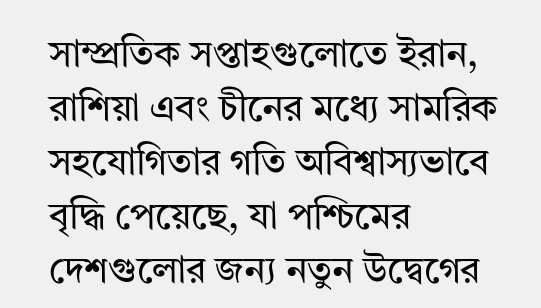সাম্প্রতিক সপ্তাহগুলোতে ইরান, রাশিয়া এবং চীনের মধ্যে সামরিক সহযোগিতার গতি অবিশ্বাস্যভাবে বৃদ্ধি পেয়েছে, যা পশ্চিমের দেশগুলোর জন্য নতুন উদ্বেগের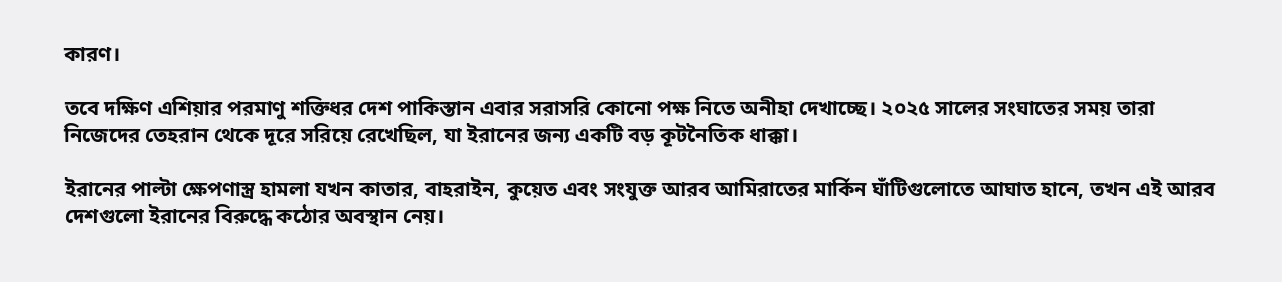কারণ।

তবে দক্ষিণ এশিয়ার পরমাণু শক্তিধর দেশ পাকিস্তান এবার সরাসরি কোনো পক্ষ নিতে অনীহা দেখাচ্ছে। ২০২৫ সালের সংঘাতের সময় তারা নিজেদের তেহরান থেকে দূরে সরিয়ে রেখেছিল, যা ইরানের জন্য একটি বড় কূটনৈতিক ধাক্কা।

ইরানের পাল্টা ক্ষেপণাস্ত্র হামলা যখন কাতার, বাহরাইন, কুয়েত এবং সংযুক্ত আরব আমিরাতের মার্কিন ঘাঁটিগুলোতে আঘাত হানে, তখন এই আরব দেশগুলো ইরানের বিরুদ্ধে কঠোর অবস্থান নেয়।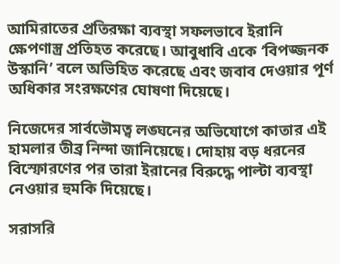আমিরাতের প্রতিরক্ষা ব্যবস্থা সফলভাবে ইরানি ক্ষেপণাস্ত্র প্রতিহত করেছে। আবুধাবি একে ‘বিপজ্জনক উস্কানি’ বলে অভিহিত করেছে এবং জবাব দেওয়ার পূর্ণ অধিকার সংরক্ষণের ঘোষণা দিয়েছে।

নিজেদের সার্বভৌমত্ব লঙ্ঘনের অভিযোগে কাতার এই হামলার তীব্র নিন্দা জানিয়েছে। দোহায় বড় ধরনের বিস্ফোরণের পর তারা ইরানের বিরুদ্ধে পাল্টা ব্যবস্থা নেওয়ার হুমকি দিয়েছে।

সরাসরি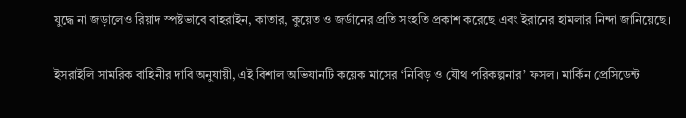যুদ্ধে না জড়ালেও রিয়াদ স্পষ্টভাবে বাহরাইন, কাতার, কুয়েত ও জর্ডানের প্রতি সংহতি প্রকাশ করেছে এবং ইরানের হামলার নিন্দা জানিয়েছে।

ইসরাইলি সামরিক বাহিনীর দাবি অনুযায়ী, এই বিশাল অভিযানটি কয়েক মাসের ‘নিবিড় ও যৌথ পরিকল্পনার’ ফসল। মার্কিন প্রেসিডেন্ট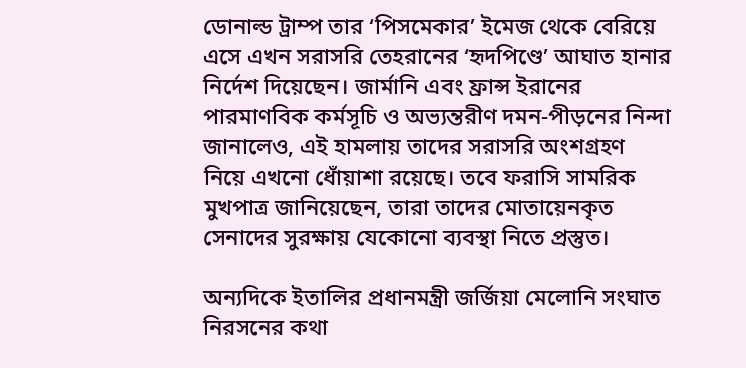ডোনাল্ড ট্রাম্প তার ‘পিসমেকার’ ইমেজ থেকে বেরিয়ে এসে এখন সরাসরি তেহরানের ‘হৃদপিণ্ডে’ আঘাত হানার নির্দেশ দিয়েছেন। জার্মানি এবং ফ্রান্স ইরানের পারমাণবিক কর্মসূচি ও অভ্যন্তরীণ দমন-পীড়নের নিন্দা জানালেও, এই হামলায় তাদের সরাসরি অংশগ্রহণ নিয়ে এখনো ধোঁয়াশা রয়েছে। তবে ফরাসি সামরিক মুখপাত্র জানিয়েছেন, তারা তাদের মোতায়েনকৃত সেনাদের সুরক্ষায় যেকোনো ব্যবস্থা নিতে প্রস্তুত।

অন্যদিকে ইতালির প্রধানমন্ত্রী জর্জিয়া মেলোনি সংঘাত নিরসনের কথা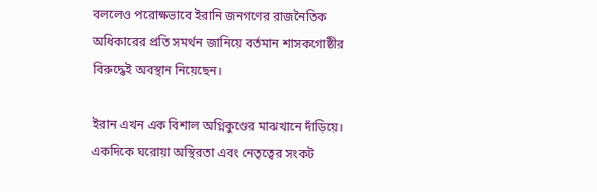বললেও পরোক্ষভাবে ইরানি জনগণের রাজনৈতিক অধিকারের প্রতি সমর্থন জানিয়ে বর্তমান শাসকগোষ্ঠীর বিরুদ্ধেই অবস্থান নিয়েছেন।

ইরান এখন এক বিশাল অগ্নিকুণ্ডের মাঝখানে দাঁড়িয়ে। একদিকে ঘরোয়া অস্থিরতা এবং নেতৃত্বের সংকট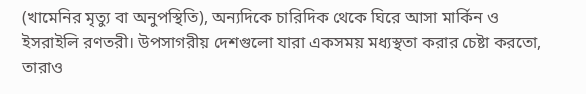(খামেনির মৃত্যু বা অনুপস্থিতি), অন্যদিকে চারিদিক থেকে ঘিরে আসা মার্কিন ও ইসরাইলি রণতরী। উপসাগরীয় দেশগুলো যারা একসময় মধ্যস্থতা করার চেষ্টা করতো, তারাও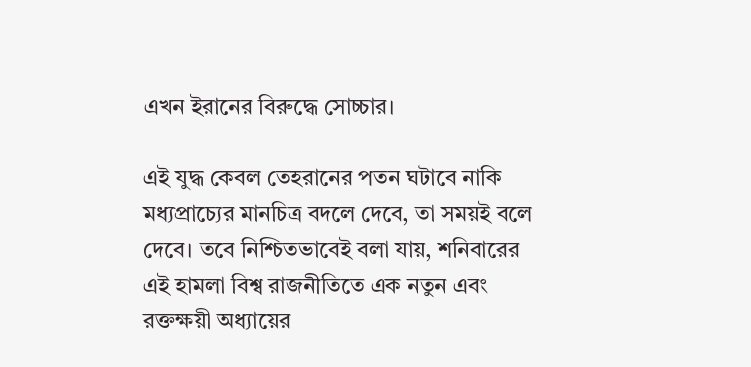এখন ইরানের বিরুদ্ধে সোচ্চার।

এই যুদ্ধ কেবল তেহরানের পতন ঘটাবে নাকি মধ্যপ্রাচ্যের মানচিত্র বদলে দেবে, তা সময়ই বলে দেবে। তবে নিশ্চিতভাবেই বলা যায়, শনিবারের এই হামলা বিশ্ব রাজনীতিতে এক নতুন এবং রক্তক্ষয়ী অধ্যায়ের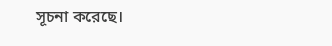সূচনা করেছে।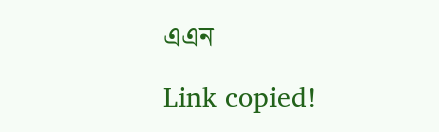এএন

Link copied!